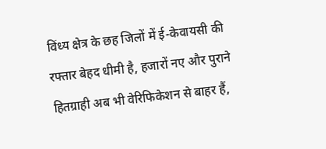विंध्य क्षेत्र के छह जिलों में ई-केवायसी की रफ्तार बेहद धीमी है, हजारों नए और पुराने हितग्राही अब भी वेरिफिकेशन से बाहर हैं,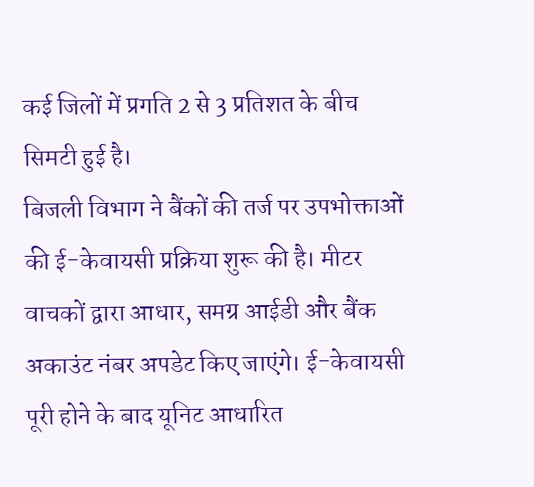कई जिलों में प्रगति 2 से 3 प्रतिशत के बीच सिमटी हुई है।
बिजली विभाग ने बैंकों की तर्ज पर उपभोक्ताओं की ई-केवायसी प्रक्रिया शुरू की है। मीटर वाचकों द्वारा आधार, समग्र आईडी और बैंक अकाउंट नंबर अपडेट किए जाएंगे। ई-केवायसी पूरी होने के बाद यूनिट आधारित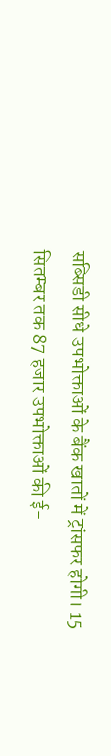सब्सिडी सीधे उपभोक्ताओं के बैंक खातों में ट्रांसफर होगी। 15 सितम्बर तक 87 हजार उपभोक्ताओं की ई-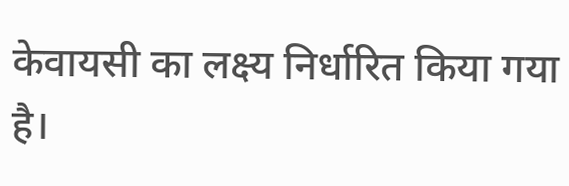केवायसी का लक्ष्य निर्धारित किया गया है।